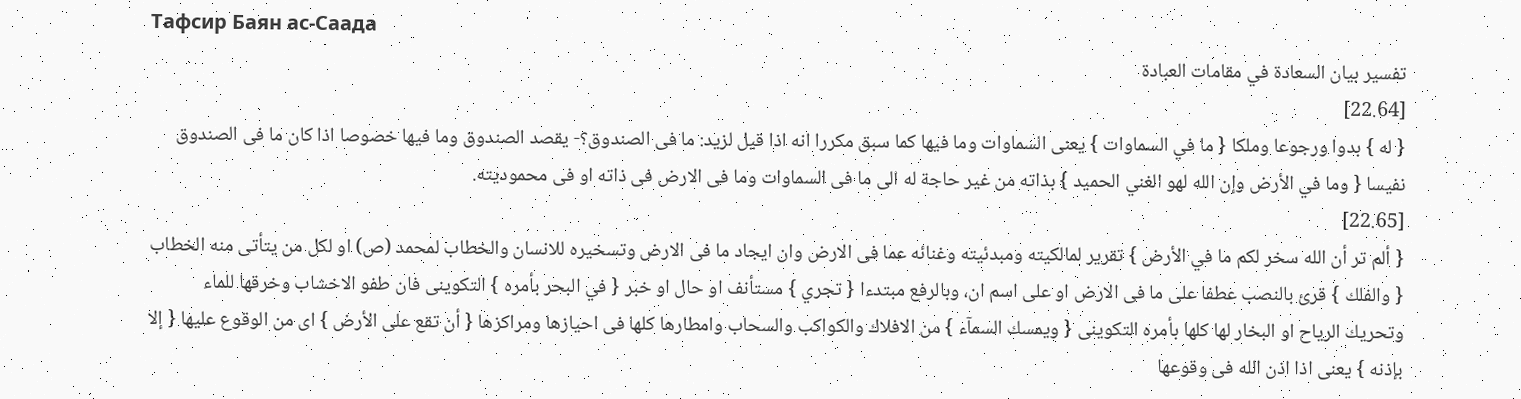Тафсир Баян ас-Саада
تفسير بيان السعادة في مقامات العبادة
[22.64]
{ له } بدوا ورجوعا وملكا { ما في السماوات } يعنى السماوات وما فيها كما سبق مكررا انه اذا قيل لزيد: ما فى الصندوق؟- يقصد الصندوق وما فيها خصوصا اذا كان ما فى الصندوق نفيسا { وما في الأرض وإن الله لهو الغني الحميد } بذاته من غير حاجة له الى ما فى السماوات وما فى الارض فى ذاته او فى محموديته.
[22.65]
{ ألم تر أن الله سخر لكم ما في الأرض } تقرير لمالكيته ومبدئيته وغنائه عما فى الارض وان ايجاد ما فى الارض وتسخيره للانسان والخطاب لمحمد (ص) او لكل من يتأتى منه الخطاب { والفلك } قرئ بالنصب عطفا على ما فى الارض او على اسم ان، وبالرفع مبتدءا { تجري } مستأنف او حال او خبر { في البحر بأمره } التكوينى فان طفو الاخشاب وخرقها للماء وتحريك الرياح او البخار لها كلها بأمره التكوينى { ويمسك السمآء } من الافلاك والكواكب والسحاب وامطارها كلها فى احيازها ومراكزها { أن تقع على الأرض } اى من الوقوع عليها { إلا بإذنه } يعنى اذا اذن الله فى وقوعها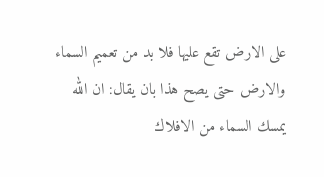على الارض تقع عليها فلا بد من تعميم السماء والارض حتى يصح هذا بان يقال: ان الله يمسك السماء من الافلاك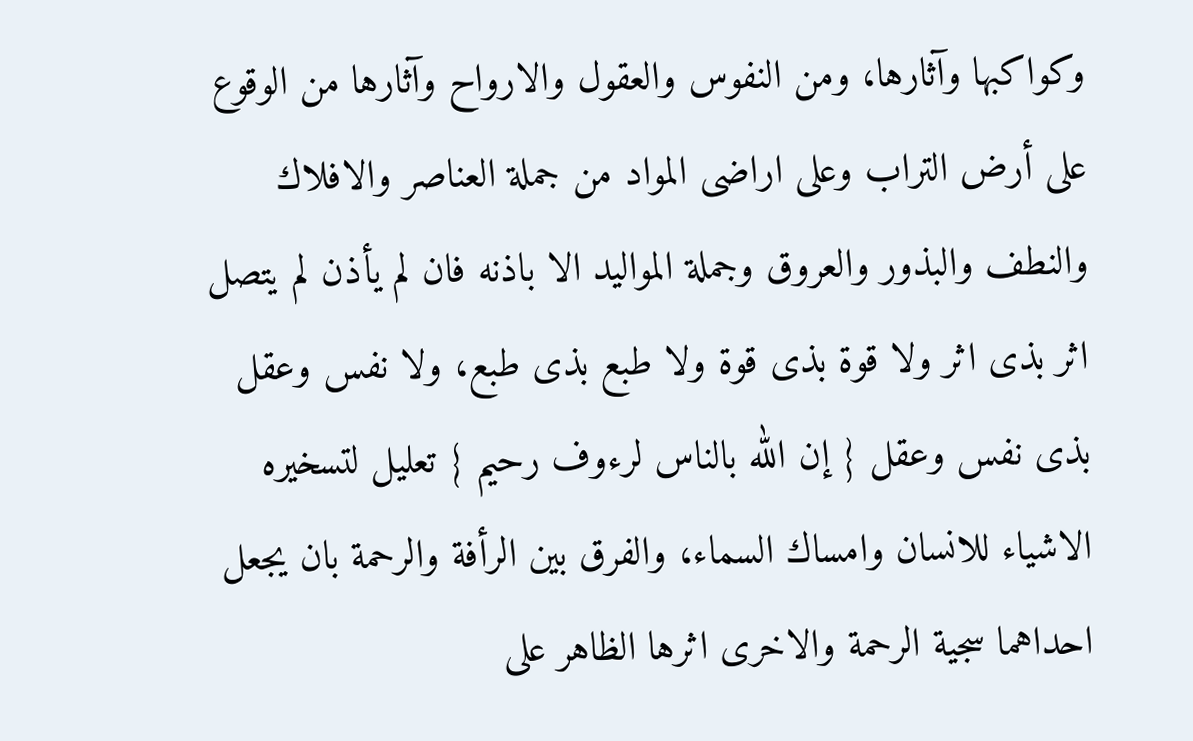وكواكبها وآثارها، ومن النفوس والعقول والارواح وآثارها من الوقوع على أرض التراب وعلى اراضى المواد من جملة العناصر والافلاك والنطف والبذور والعروق وجملة المواليد الا باذنه فان لم يأذن لم يتصل اثر بذى اثر ولا قوة بذى قوة ولا طبع بذى طبع، ولا نفس وعقل بذى نفس وعقل { إن الله بالناس لرءوف رحيم } تعليل لتسخيره الاشياء للانسان وامساك السماء، والفرق بين الرأفة والرحمة بان يجعل احداهما سجية الرحمة والاخرى اثرها الظاهر على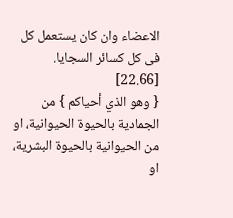الاعضاء وان كان يستعمل كل فى كل كسائر السجايا.
[22.66]
{ وهو الذي أحياكم } من الجمادية بالحيوة الحيوانية، او من الحيوانية بالحيوة البشرية، او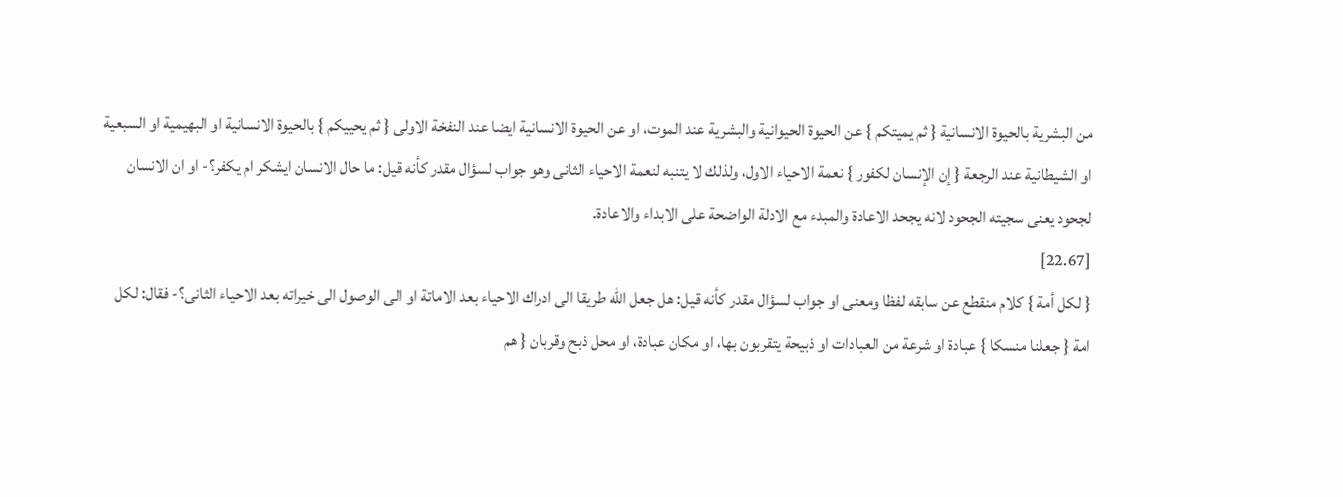من البشرية بالحيوة الانسانية { ثم يميتكم } عن الحيوة الحيوانية والبشرية عند الموت، او عن الحيوة الانسانية ايضا عند النفخة الاولى { ثم يحييكم } بالحيوة الانسانية او البهيمية او السبعية او الشيطانية عند الرجعة { إن الإنسان لكفور } نعمة الاحياء الاول، ولذلك لا يتنبه لنعمة الاحياء الثانى وهو جواب لسؤال مقدر كأنه قيل: ما حال الانسان ايشكر ام يكفر؟- او ان الانسان لجحود يعنى سجيته الجحود لانه يجحد الاعادة والمبدء مع الادلة الواضحة على الابداء والاعادة.
[22.67]
{ لكل أمة } كلام منقطع عن سابقه لفظا ومعنى او جواب لسؤال مقدر كأنه قيل: هل جعل الله طريقا الى ادراك الاحياء بعد الاماتة او الى الوصول الى خيراته بعد الاحياء الثانى؟- فقال: لكل امة { جعلنا منسكا } عبادة او شرعة من العبادات او ذبيحة يتقربون بها، او مكان عبادة، او محل ذبح وقربان { هم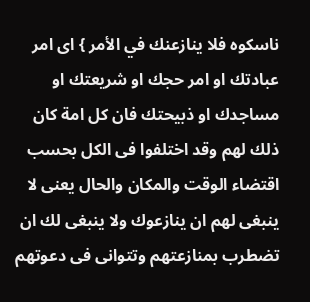ناسكوه فلا ينازعنك في الأمر } اى امر عبادتك او امر حجك او شريعتك او مساجدك او ذبيحتك فان كل امة كان ذلك لهم وقد اختلفوا فى الكل بحسب اقتضاء الوقت والمكان والحال يعنى لا ينبغى لهم ان ينازعوك ولا ينبغى لك ان تضطرب بمنازعتهم وتتوانى فى دعوتهم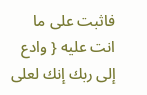فاثبت على ما انت عليه { وادع إلى ربك إنك لعلى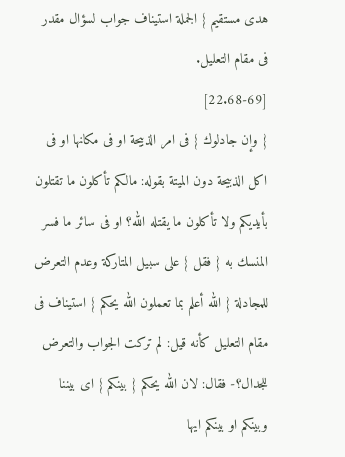هدى مستقيم } الجملة استيناف جواب لسؤال مقدر فى مقام التعليل.
[22.68-69]
{ وإن جادلوك } فى امر الذبيحة او فى مكانها او فى اكل الذبيحة دون الميتة بقوله: مالكم تأكلون ما تقتلون بأيديكم ولا تأكلون ما يقتله الله؟ او فى سائر ما فسر المنسك به { فقل } على سبيل المتاركة وعدم التعرض للمجادلة { الله أعلم بما تعملون الله يحكم } استيناف فى مقام التعليل كأنه قيل: لم تركت الجواب والتعرض للجدال؟- فقال: لان الله يحكم { بينكم } اى بيننا وبينكم او بينكم ايها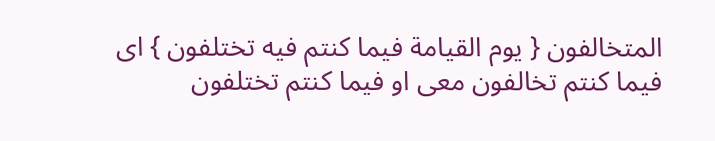المتخالفون { يوم القيامة فيما كنتم فيه تختلفون } اى فيما كنتم تخالفون معى او فيما كنتم تختلفون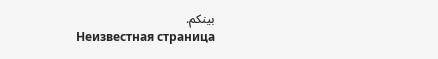بينكم.
Неизвестная страница